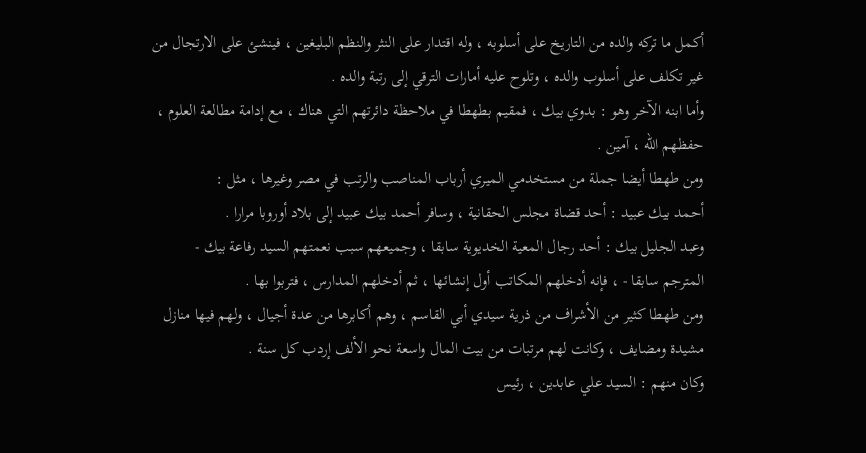أكمل ما تركه والده من التاريخ على أسلوبه ، وله اقتدار على النثر والنظم البليغين ، فينشئ على الارتجال من غير تكلف على أسلوب والده ، وتلوح عليه أمارات الترقي إلى رتبة والده .
وأما ابنه الآخر وهو : بدوي بيك ، فمقيم بطهطا في ملاحظة دائرتهم التي هناك ، مع إدامة مطالعة العلوم ، حفظهم اللّه ، آمين .
ومن طهطا أيضا جملة من مستخدمي الميري أرباب المناصب والرتب في مصر وغيرها ، مثل :
أحمد بيك عبيد : أحد قضاة مجلس الحقانية ، وسافر أحمد بيك عبيد إلى بلاد أوروبا مرارا .
وعبد الجليل بيك : أحد رجال المعية الخديوية سابقا ، وجميعهم سبب نعمتهم السيد رفاعة بيك - المترجم سابقا - ، فإنه أدخلهم المكاتب أول إنشائها ، ثم أدخلهم المدارس ، فتربوا بها .
ومن طهطا كثير من الأشراف من ذرية سيدي أبي القاسم ، وهم أكابرها من عدة أجيال ، ولهم فيها منازل مشيدة ومضايف ، وكانت لهم مرتبات من بيت المال واسعة نحو الألف إردب كل سنة .
وكان منهم : السيد علي عابدين ، رئيس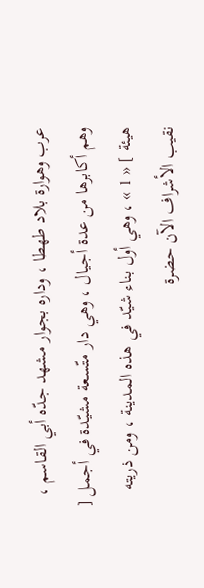عرب وهوارة بلاد طهطا ، وداره بجوار مشهد جدّه أبي القاسم ، وهم أكابرها من عدة أجيال ، وهي دار متّسعة مشيّدة في أجمل [ هيئة ] « 1 » ، وهي أول بناء شيّد في هذه المدينة ، ومن ذريته نقيب الأشراف الآن حضرة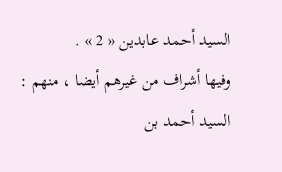السيد أحمد عابدين « 2 » .
وفيها أشراف من غيرهم أيضا ، منهم : السيد أحمد بن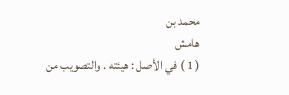محمد بن
هامش
( 1 ) في الأصل : هيئته . والتصويب من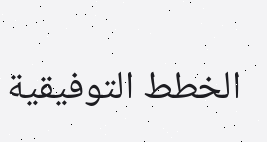الخطط التوفيقية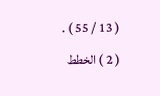( 13 / 55 ) .
( 2 ) الخطط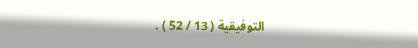التوفيقية ( 13 / 52 ) .